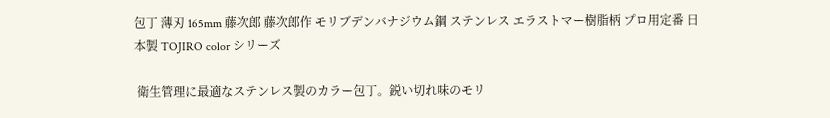包丁 薄刃 165mm 藤次郎 藤次郎作 モリブデンバナジウム鋼 ステンレス エラストマー樹脂柄 プロ用定番 日本製 TOJIRO color シリーズ

 衛生管理に最適なステンレス製のカラー包丁。鋭い切れ味のモリ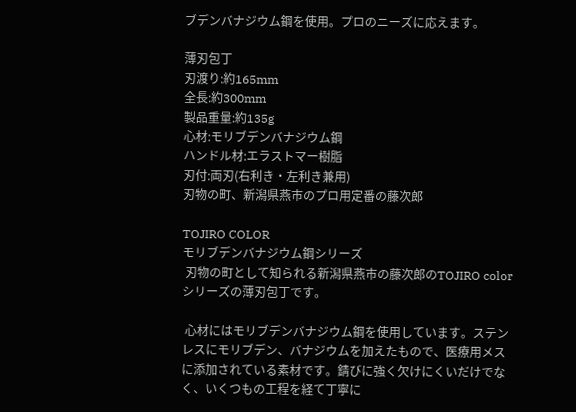ブデンバナジウム鋼を使用。プロのニーズに応えます。

薄刃包丁
刃渡り:約165mm
全長:約300mm
製品重量:約135g
心材:モリブデンバナジウム鋼
ハンドル材:エラストマー樹脂
刃付:両刃(右利き・左利き兼用)
刃物の町、新潟県燕市のプロ用定番の藤次郎

TOJIRO COLOR
モリブデンバナジウム鋼シリーズ
 刃物の町として知られる新潟県燕市の藤次郎のTOJIRO color シリーズの薄刃包丁です。

 心材にはモリブデンバナジウム鋼を使用しています。ステンレスにモリブデン、バナジウムを加えたもので、医療用メスに添加されている素材です。錆びに強く欠けにくいだけでなく、いくつもの工程を経て丁寧に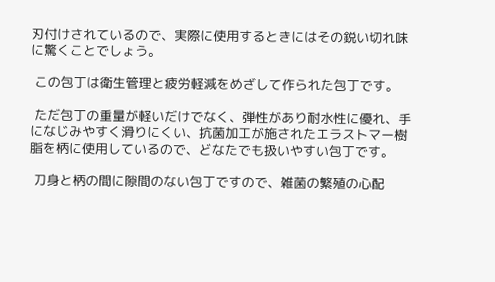刃付けされているので、実際に使用するときにはその鋭い切れ味に驚くことでしょう。

 この包丁は衛生管理と疲労軽減をめざして作られた包丁です。

 ただ包丁の重量が軽いだけでなく、弾性があり耐水性に優れ、手になじみやすく滑りにくい、抗菌加工が施されたエラストマー樹脂を柄に使用しているので、どなたでも扱いやすい包丁です。

 刀身と柄の間に隙間のない包丁ですので、雑菌の繁殖の心配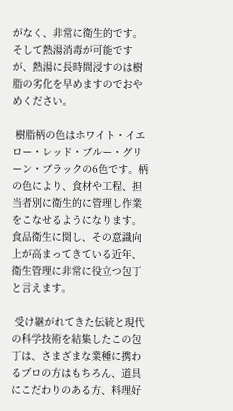がなく、非常に衛生的です。そして熱湯消毒が可能ですが、熱湯に長時間浸すのは樹脂の劣化を早めますのでおやめください。

 樹脂柄の色はホワイト・イエロー・レッド・ブルー・グリーン・ブラックの6色です。柄の色により、食材や工程、担当者別に衛生的に管理し作業をこなせるようになります。食品衛生に関し、その意識向上が高まってきている近年、衛生管理に非常に役立つ包丁と言えます。

 受け継がれてきた伝統と現代の科学技術を結集したこの包丁は、さまざまな業種に携わるプロの方はもちろん、道具にこだわりのある方、料理好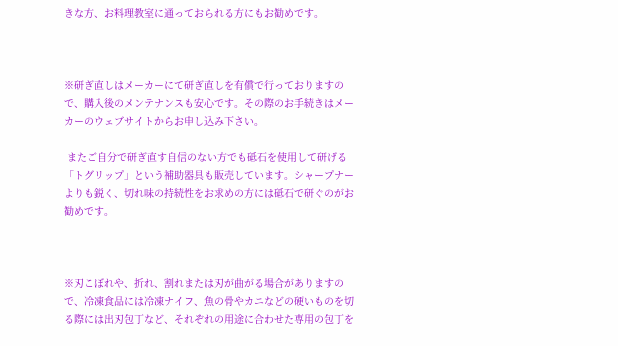きな方、お料理教室に通っておられる方にもお勧めです。



※研ぎ直しはメーカーにて研ぎ直しを有償で行っておりますので、購入後のメンテナンスも安心です。その際のお手続きはメーカーのウェブサイトからお申し込み下さい。

 またご自分で研ぎ直す自信のない方でも砥石を使用して研げる「トグリップ」という補助器具も販売しています。シャープナーよりも鋭く、切れ味の持続性をお求めの方には砥石で研ぐのがお勧めです。



※刃こぼれや、折れ、割れまたは刃が曲がる場合がありますので、冷凍食品には冷凍ナイフ、魚の骨やカニなどの硬いものを切る際には出刃包丁など、それぞれの用途に合わせた専用の包丁を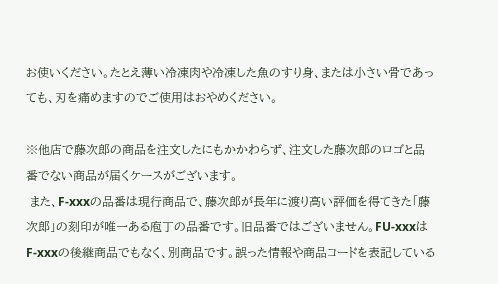お使いください。たとえ薄い冷凍肉や冷凍した魚のすり身、または小さい骨であっても、刃を痛めますのでご使用はおやめください。

※他店で藤次郎の商品を注文したにもかかわらず、注文した藤次郎のロゴと品番でない商品が届くケースがございます。
 また、F-xxxの品番は現行商品で、藤次郎が長年に渡り高い評価を得てきた「藤次郎」の刻印が唯一ある庖丁の品番です。旧品番ではございません。FU-xxxはF-xxxの後継商品でもなく、別商品です。誤った情報や商品コードを表記している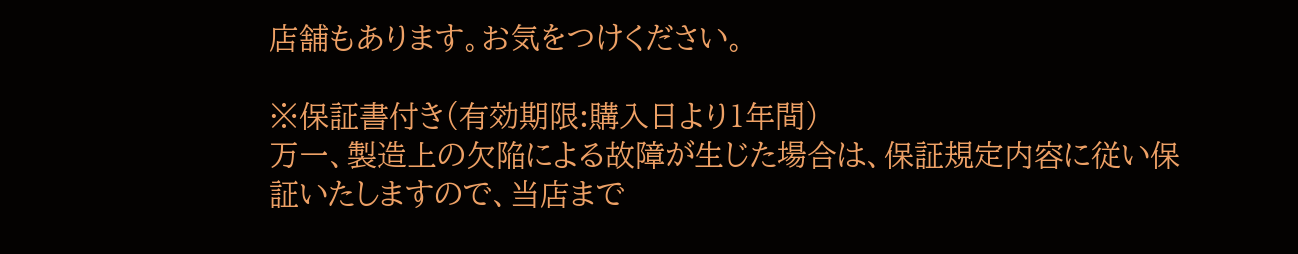店舗もあります。お気をつけください。

※保証書付き(有効期限:購入日より1年間)
万一、製造上の欠陥による故障が生じた場合は、保証規定内容に従い保証いたしますので、当店まで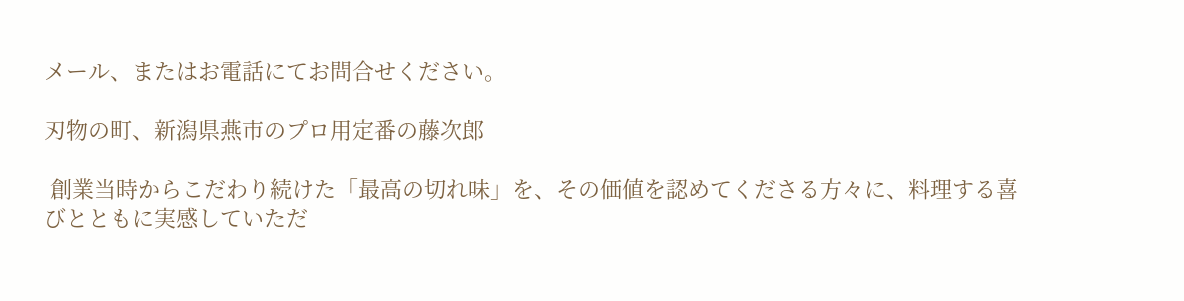メール、またはお電話にてお問合せください。

刃物の町、新潟県燕市のプロ用定番の藤次郎

 創業当時からこだわり続けた「最高の切れ味」を、その価値を認めてくださる方々に、料理する喜びとともに実感していただ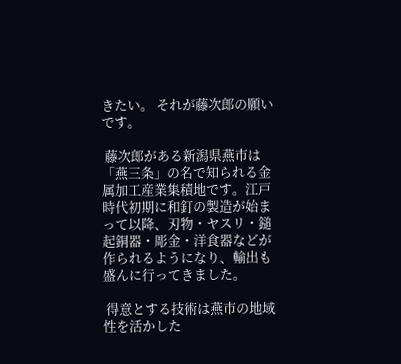きたい。 それが藤次郎の願いです。

 藤次郎がある新潟県燕市は「燕三条」の名で知られる金属加工産業集積地です。江戸時代初期に和釘の製造が始まって以降、刃物・ヤスリ・鎚起銅器・彫金・洋食器などが作られるようになり、輸出も盛んに行ってきました。

 得意とする技術は燕市の地域性を活かした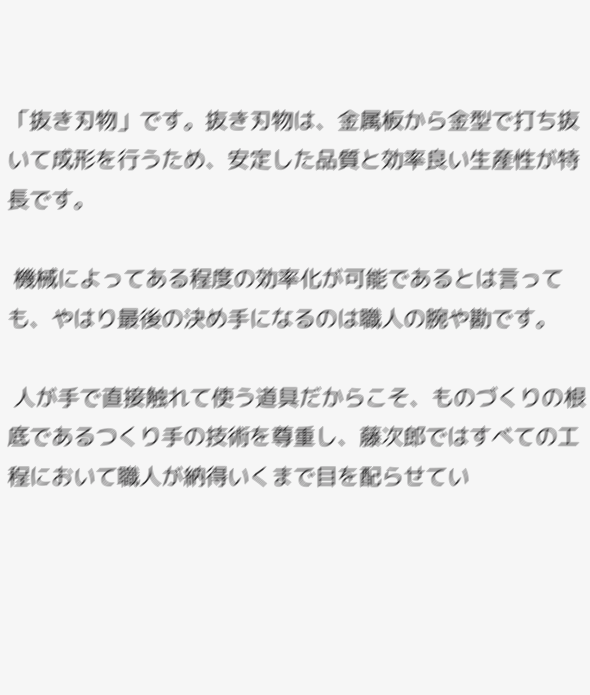「抜き刃物」です。抜き刃物は、金属板から金型で打ち抜いて成形を行うため、安定した品質と効率良い生産性が特長です。

 機械によってある程度の効率化が可能であるとは言っても、やはり最後の決め手になるのは職人の腕や勘です。

 人が手で直接触れて使う道具だからこそ、ものづくりの根底であるつくり手の技術を尊重し、藤次郎ではすべての工程において職人が納得いくまで目を配らせてい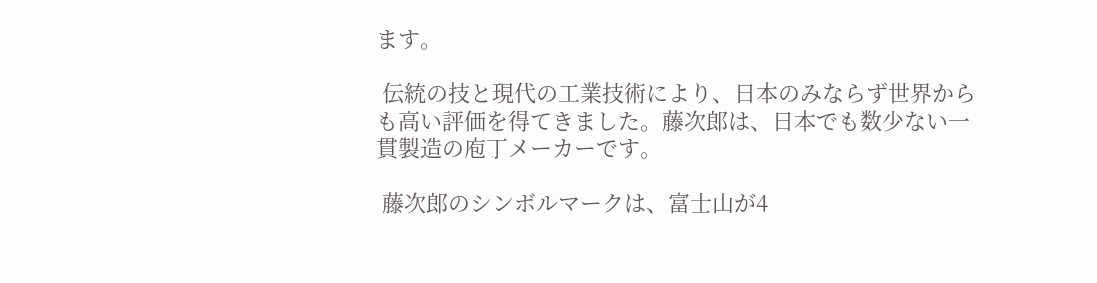ます。

 伝統の技と現代の工業技術により、日本のみならず世界からも高い評価を得てきました。藤次郎は、日本でも数少ない一貫製造の庖丁メーカーです。

 藤次郎のシンボルマークは、富士山が4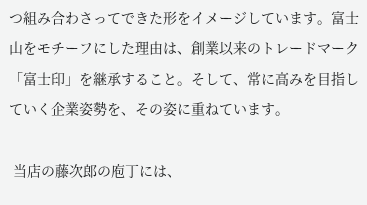つ組み合わさってできた形をイメージしています。富士山をモチーフにした理由は、創業以来のトレードマーク「富士印」を継承すること。そして、常に高みを目指していく企業姿勢を、その姿に重ねています。

 当店の藤次郎の庖丁には、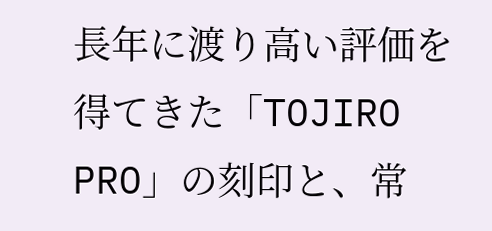長年に渡り高い評価を得てきた「TOJIRO PRO」の刻印と、常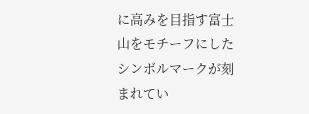に高みを目指す富士山をモチーフにしたシンボルマークが刻まれてい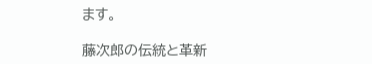ます。

藤次郎の伝統と革新